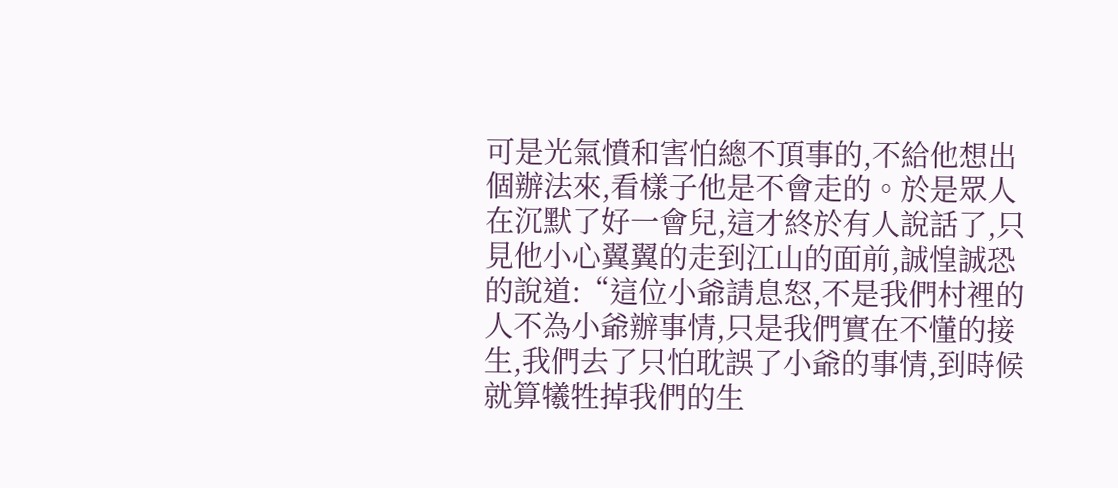可是光氣憤和害怕總不頂事的,不給他想出個辦法來,看樣子他是不會走的。於是眾人在沉默了好一會兒,這才終於有人說話了,只見他小心翼翼的走到江山的面前,誠惶誠恐的說道:“這位小爺請息怒,不是我們村裡的人不為小爺辦事情,只是我們實在不懂的接生,我們去了只怕耽誤了小爺的事情,到時候就算犧牲掉我們的生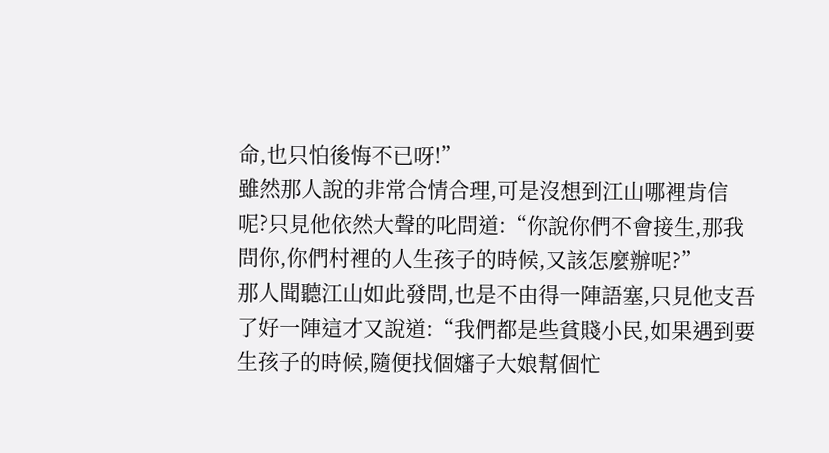命,也只怕後悔不已呀!”
雖然那人說的非常合情合理,可是沒想到江山哪裡肯信呢?只見他依然大聲的叱問道:“你說你們不會接生,那我問你,你們村裡的人生孩子的時候,又該怎麼辦呢?”
那人聞聽江山如此發問,也是不由得一陣語塞,只見他支吾了好一陣這才又說道:“我們都是些貧賤小民,如果遇到要生孩子的時候,隨便找個嬸子大娘幫個忙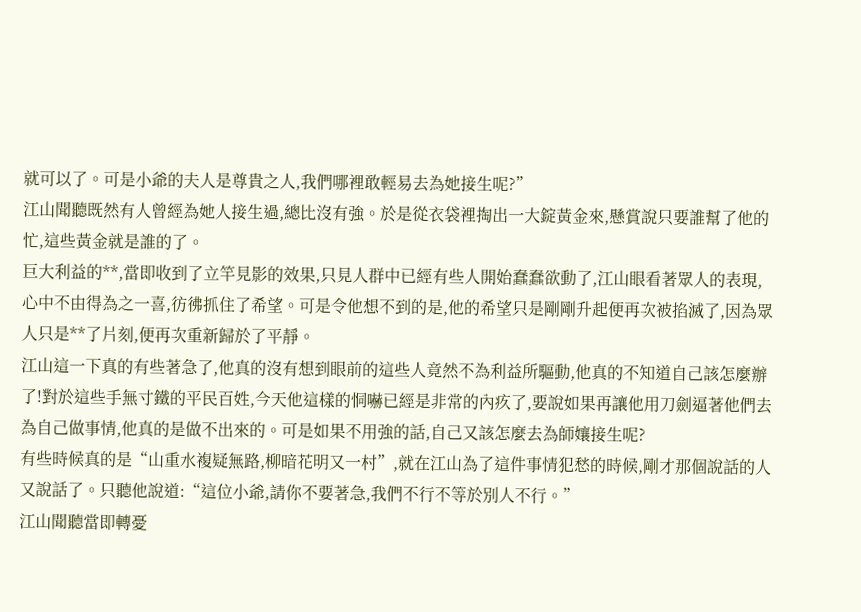就可以了。可是小爺的夫人是尊貴之人,我們哪裡敢輕易去為她接生呢?”
江山聞聽既然有人曾經為她人接生過,總比沒有強。於是從衣袋裡掏出一大錠黃金來,懸賞說只要誰幫了他的忙,這些黃金就是誰的了。
巨大利益的**,當即收到了立竿見影的效果,只見人群中已經有些人開始蠢蠢欲動了,江山眼看著眾人的表現,心中不由得為之一喜,彷彿抓住了希望。可是令他想不到的是,他的希望只是剛剛升起便再次被掐滅了,因為眾人只是**了片刻,便再次重新歸於了平靜。
江山這一下真的有些著急了,他真的沒有想到眼前的這些人竟然不為利益所驅動,他真的不知道自己該怎麼辦了!對於這些手無寸鐵的平民百姓,今天他這樣的恫嚇已經是非常的內疚了,要說如果再讓他用刀劍逼著他們去為自己做事情,他真的是做不出來的。可是如果不用強的話,自己又該怎麼去為師孃接生呢?
有些時候真的是“山重水複疑無路,柳暗花明又一村”,就在江山為了這件事情犯愁的時候,剛才那個說話的人又說話了。只聽他說道:“這位小爺,請你不要著急,我們不行不等於別人不行。”
江山聞聽當即轉憂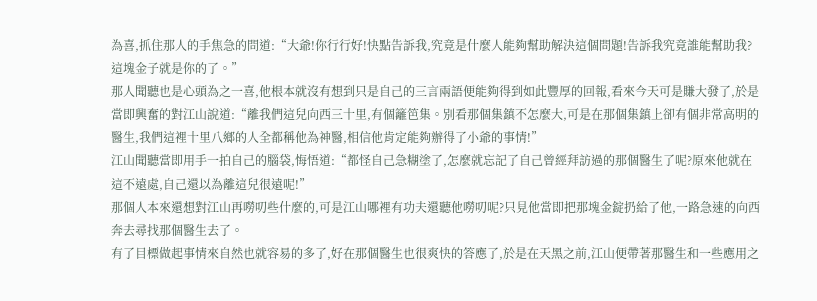為喜,抓住那人的手焦急的問道:“大爺!你行行好!快點告訴我,究竟是什麼人能夠幫助解決這個問題!告訴我究竟誰能幫助我?這塊金子就是你的了。”
那人聞聽也是心頭為之一喜,他根本就沒有想到只是自己的三言兩語便能夠得到如此豐厚的回報,看來今天可是賺大發了,於是當即興奮的對江山說道:“離我們這兒向西三十里,有個籬笆集。別看那個集鎮不怎麼大,可是在那個集鎮上卻有個非常高明的醫生,我們這裡十里八鄉的人全都稱他為神醫,相信他肯定能夠辦得了小爺的事情!”
江山聞聽當即用手一拍自己的腦袋,悔悟道:“都怪自己急糊塗了,怎麼就忘記了自己曾經拜訪過的那個醫生了呢?原來他就在這不遠處,自己還以為離這兒很遠呢!”
那個人本來還想對江山再嘮叨些什麼的,可是江山哪裡有功夫還聽他嘮叨呢?只見他當即把那塊金錠扔給了他,一路急速的向西奔去尋找那個醫生去了。
有了目標做起事情來自然也就容易的多了,好在那個醫生也很爽快的答應了,於是在天黑之前,江山便帶著那醫生和一些應用之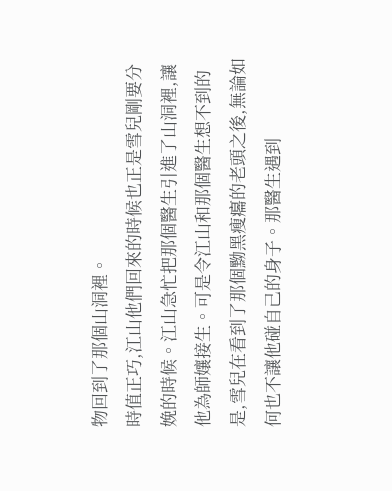物回到了那個山洞裡。
時值正巧,江山他們回來的時候也正是雪兒剛要分娩的時候。江山急忙把那個醫生引進了山洞裡,讓他為師孃接生。可是令江山和那個醫生想不到的是,雪兒在看到了那個黝黑瘦癟的老頭之後,無論如何也不讓他碰自己的身子。那醫生遇到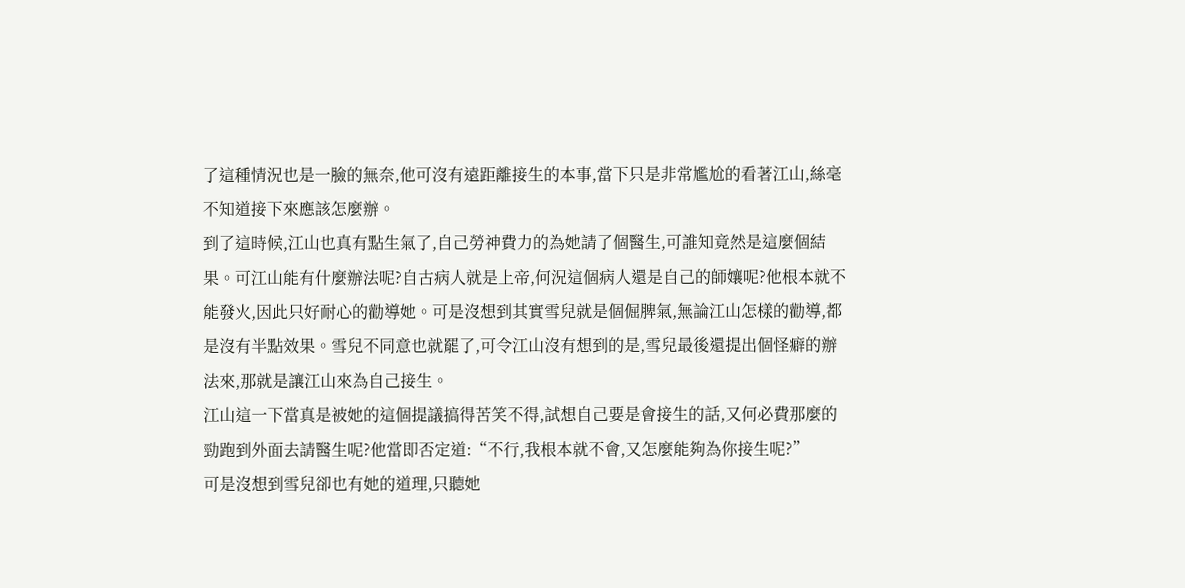了這種情況也是一臉的無奈,他可沒有遠距離接生的本事,當下只是非常尷尬的看著江山,絲毫不知道接下來應該怎麼辦。
到了這時候,江山也真有點生氣了,自己勞神費力的為她請了個醫生,可誰知竟然是這麼個結果。可江山能有什麼辦法呢?自古病人就是上帝,何況這個病人還是自己的師孃呢?他根本就不能發火,因此只好耐心的勸導她。可是沒想到其實雪兒就是個倔脾氣,無論江山怎樣的勸導,都是沒有半點效果。雪兒不同意也就罷了,可令江山沒有想到的是,雪兒最後還提出個怪癖的辦法來,那就是讓江山來為自己接生。
江山這一下當真是被她的這個提議搞得苦笑不得,試想自己要是會接生的話,又何必費那麼的勁跑到外面去請醫生呢?他當即否定道:“不行,我根本就不會,又怎麼能夠為你接生呢?”
可是沒想到雪兒卻也有她的道理,只聽她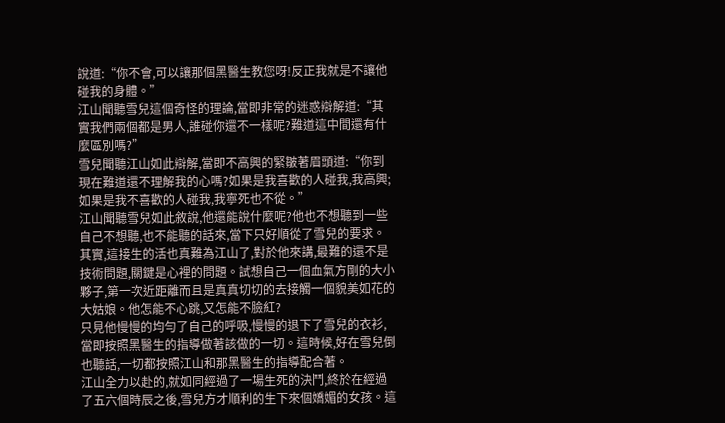說道:“你不會,可以讓那個黑醫生教您呀!反正我就是不讓他碰我的身體。”
江山聞聽雪兒這個奇怪的理論,當即非常的迷惑辯解道:“其實我們兩個都是男人,誰碰你還不一樣呢?難道這中間還有什麼區別嗎?”
雪兒聞聽江山如此辯解,當即不高興的緊皺著眉頭道:“你到現在難道還不理解我的心嗎?如果是我喜歡的人碰我,我高興;如果是我不喜歡的人碰我,我寧死也不從。”
江山聞聽雪兒如此敘說,他還能說什麼呢?他也不想聽到一些自己不想聽,也不能聽的話來,當下只好順從了雪兒的要求。
其實,這接生的活也真難為江山了,對於他來講,最難的還不是技術問題,關鍵是心裡的問題。試想自己一個血氣方剛的大小夥子,第一次近距離而且是真真切切的去接觸一個貌美如花的大姑娘。他怎能不心跳,又怎能不臉紅?
只見他慢慢的均勻了自己的呼吸,慢慢的退下了雪兒的衣衫,當即按照黑醫生的指導做著該做的一切。這時候,好在雪兒倒也聽話,一切都按照江山和那黑醫生的指導配合著。
江山全力以赴的,就如同經過了一場生死的決鬥,終於在經過了五六個時辰之後,雪兒方才順利的生下來個嬌媚的女孩。這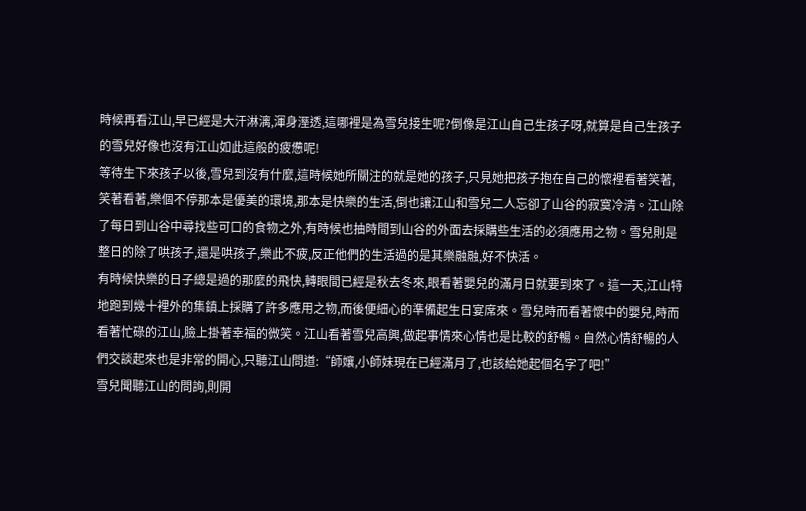時候再看江山,早已經是大汗淋漓,渾身溼透,這哪裡是為雪兒接生呢?倒像是江山自己生孩子呀,就算是自己生孩子的雪兒好像也沒有江山如此這般的疲憊呢!
等待生下來孩子以後,雪兒到沒有什麼,這時候她所關注的就是她的孩子,只見她把孩子抱在自己的懷裡看著笑著,笑著看著,樂個不停那本是優美的環境,那本是快樂的生活,倒也讓江山和雪兒二人忘卻了山谷的寂寞冷清。江山除了每日到山谷中尋找些可口的食物之外,有時候也抽時間到山谷的外面去採購些生活的必須應用之物。雪兒則是整日的除了哄孩子,還是哄孩子,樂此不疲,反正他們的生活過的是其樂融融,好不快活。
有時候快樂的日子總是過的那麼的飛快,轉眼間已經是秋去冬來,眼看著嬰兒的滿月日就要到來了。這一天,江山特地跑到幾十裡外的集鎮上採購了許多應用之物,而後便細心的準備起生日宴席來。雪兒時而看著懷中的嬰兒,時而看著忙碌的江山,臉上掛著幸福的微笑。江山看著雪兒高興,做起事情來心情也是比較的舒暢。自然心情舒暢的人們交談起來也是非常的開心,只聽江山問道:“師孃,小師妹現在已經滿月了,也該給她起個名字了吧!”
雪兒聞聽江山的問詢,則開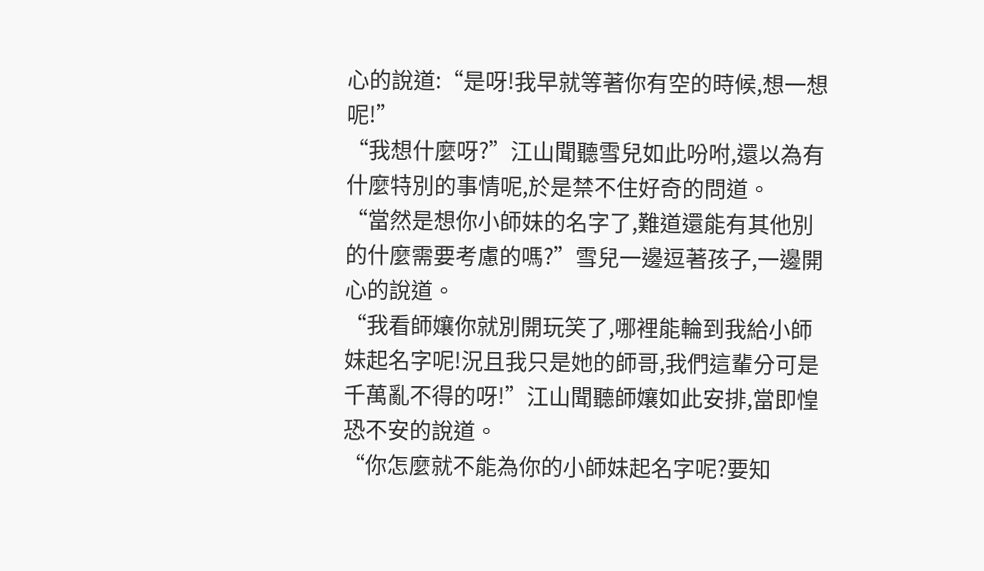心的說道:“是呀!我早就等著你有空的時候,想一想呢!”
“我想什麼呀?”江山聞聽雪兒如此吩咐,還以為有什麼特別的事情呢,於是禁不住好奇的問道。
“當然是想你小師妹的名字了,難道還能有其他別的什麼需要考慮的嗎?”雪兒一邊逗著孩子,一邊開心的說道。
“我看師孃你就別開玩笑了,哪裡能輪到我給小師妹起名字呢!況且我只是她的師哥,我們這輩分可是千萬亂不得的呀!”江山聞聽師孃如此安排,當即惶恐不安的說道。
“你怎麼就不能為你的小師妹起名字呢?要知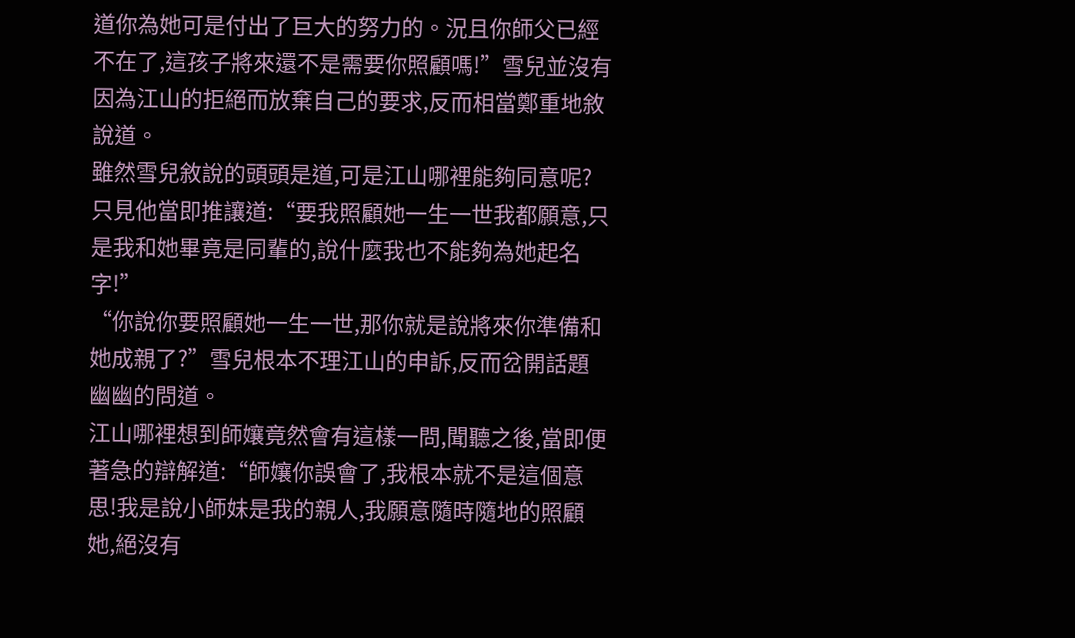道你為她可是付出了巨大的努力的。況且你師父已經不在了,這孩子將來還不是需要你照顧嗎!”雪兒並沒有因為江山的拒絕而放棄自己的要求,反而相當鄭重地敘說道。
雖然雪兒敘說的頭頭是道,可是江山哪裡能夠同意呢?只見他當即推讓道:“要我照顧她一生一世我都願意,只是我和她畢竟是同輩的,說什麼我也不能夠為她起名字!”
“你說你要照顧她一生一世,那你就是說將來你準備和她成親了?”雪兒根本不理江山的申訴,反而岔開話題幽幽的問道。
江山哪裡想到師孃竟然會有這樣一問,聞聽之後,當即便著急的辯解道:“師孃你誤會了,我根本就不是這個意思!我是說小師妹是我的親人,我願意隨時隨地的照顧她,絕沒有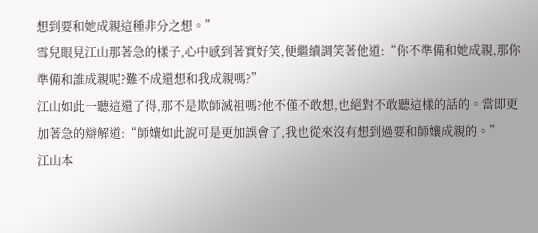想到要和她成親這種非分之想。”
雪兒眼見江山那著急的樣子,心中感到著實好笑,便繼續調笑著他道:“你不準備和她成親,那你準備和誰成親呢?難不成還想和我成親嗎?”
江山如此一聽這還了得,那不是欺師滅祖嗎?他不僅不敢想,也絕對不敢聽這樣的話的。當即更加著急的辯解道:“師孃如此說可是更加誤會了,我也從來沒有想到過要和師孃成親的。”
江山本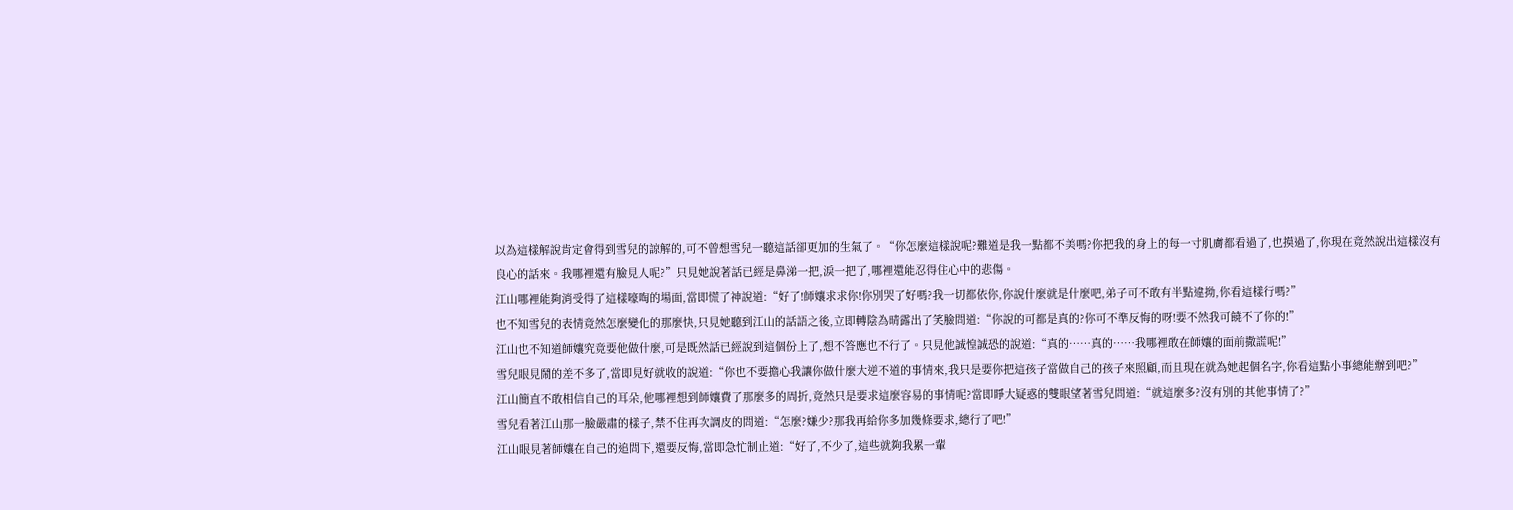以為這樣解說肯定會得到雪兒的諒解的,可不曾想雪兒一聽這話卻更加的生氣了。“你怎麼這樣說呢?難道是我一點都不美嗎?你把我的身上的每一寸肌膚都看過了,也摸過了,你現在竟然說出這樣沒有良心的話來。我哪裡還有臉見人呢?”只見她說著話已經是鼻涕一把,淚一把了,哪裡還能忍得住心中的悲傷。
江山哪裡能夠消受得了這樣嚎啕的場面,當即慌了神說道:“好了!師孃求求你!你別哭了好嗎?我一切都依你,你說什麼就是什麼吧,弟子可不敢有半點違拗,你看這樣行嗎?”
也不知雪兒的表情竟然怎麼變化的那麼快,只見她聽到江山的話語之後,立即轉陰為晴露出了笑臉問道:“你說的可都是真的?你可不準反悔的呀!要不然我可饒不了你的!”
江山也不知道師孃究竟要他做什麼,可是既然話已經說到這個份上了,想不答應也不行了。只見他誠惶誠恐的說道:“真的……真的……我哪裡敢在師孃的面前撒謊呢!”
雪兒眼見鬧的差不多了,當即見好就收的說道:“你也不要擔心我讓你做什麼大逆不道的事情來,我只是要你把這孩子當做自己的孩子來照顧,而且現在就為她起個名字,你看這點小事總能辦到吧?”
江山簡直不敢相信自己的耳朵,他哪裡想到師孃費了那麼多的周折,竟然只是要求這麼容易的事情呢?當即睜大疑惑的雙眼望著雪兒問道:“就這麼多?沒有別的其他事情了?”
雪兒看著江山那一臉嚴肅的樣子,禁不住再次調皮的問道:“怎麼?嫌少?那我再給你多加幾條要求,總行了吧!”
江山眼見著師孃在自己的追問下,還要反悔,當即急忙制止道:“好了,不少了,這些就夠我累一輩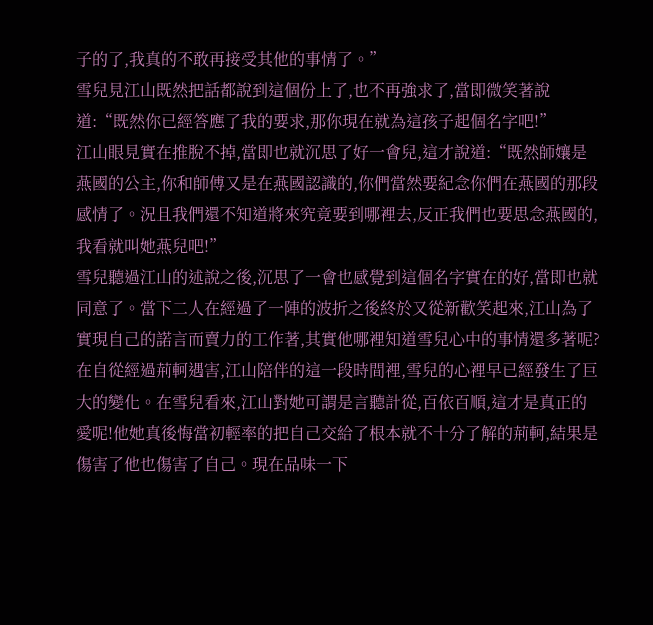子的了,我真的不敢再接受其他的事情了。”
雪兒見江山既然把話都說到這個份上了,也不再強求了,當即微笑著說道:“既然你已經答應了我的要求,那你現在就為這孩子起個名字吧!”
江山眼見實在推脫不掉,當即也就沉思了好一會兒,這才說道:“既然師孃是燕國的公主,你和師傅又是在燕國認識的,你們當然要紀念你們在燕國的那段感情了。況且我們還不知道將來究竟要到哪裡去,反正我們也要思念燕國的,我看就叫她燕兒吧!”
雪兒聽過江山的述說之後,沉思了一會也感覺到這個名字實在的好,當即也就同意了。當下二人在經過了一陣的波折之後終於又從新歡笑起來,江山為了實現自己的諾言而賣力的工作著,其實他哪裡知道雪兒心中的事情還多著呢?在自從經過荊軻遇害,江山陪伴的這一段時間裡,雪兒的心裡早已經發生了巨大的變化。在雪兒看來,江山對她可謂是言聽計從,百依百順,這才是真正的愛呢!他她真後悔當初輕率的把自己交給了根本就不十分了解的荊軻,結果是傷害了他也傷害了自己。現在品味一下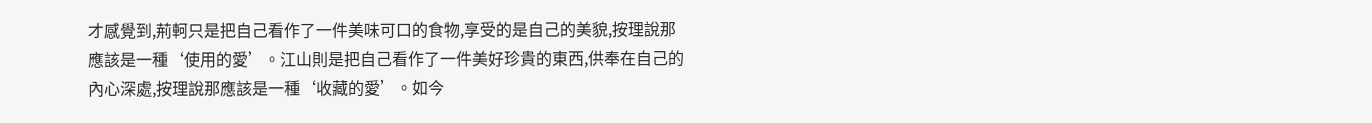才感覺到,荊軻只是把自己看作了一件美味可口的食物,享受的是自己的美貌,按理說那應該是一種‘使用的愛’。江山則是把自己看作了一件美好珍貴的東西,供奉在自己的內心深處,按理說那應該是一種‘收藏的愛’。如今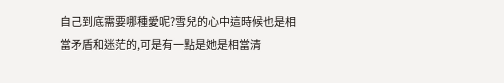自己到底需要哪種愛呢?雪兒的心中這時候也是相當矛盾和迷茫的,可是有一點是她是相當清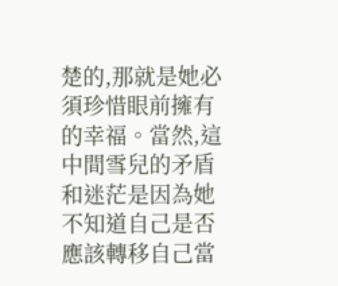楚的,那就是她必須珍惜眼前擁有的幸福。當然,這中間雪兒的矛盾和迷茫是因為她不知道自己是否應該轉移自己當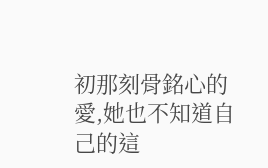初那刻骨銘心的愛,她也不知道自己的這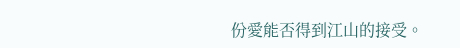份愛能否得到江山的接受。